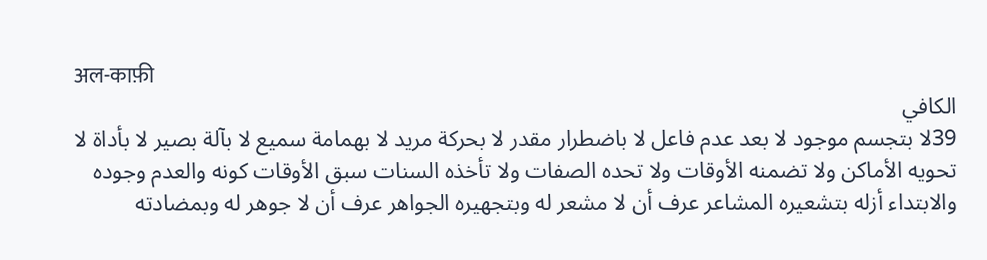अल-काफ़ी
الكافي
39لا بتجسم موجود لا بعد عدم فاعل لا باضطرار مقدر لا بحركة مريد لا بهمامة سميع لا بآلة بصير لا بأداة لا تحويه الأماكن ولا تضمنه الأوقات ولا تحده الصفات ولا تأخذه السنات سبق الأوقات كونه والعدم وجوده والابتداء أزله بتشعيره المشاعر عرف أن لا مشعر له وبتجهيره الجواهر عرف أن لا جوهر له وبمضادته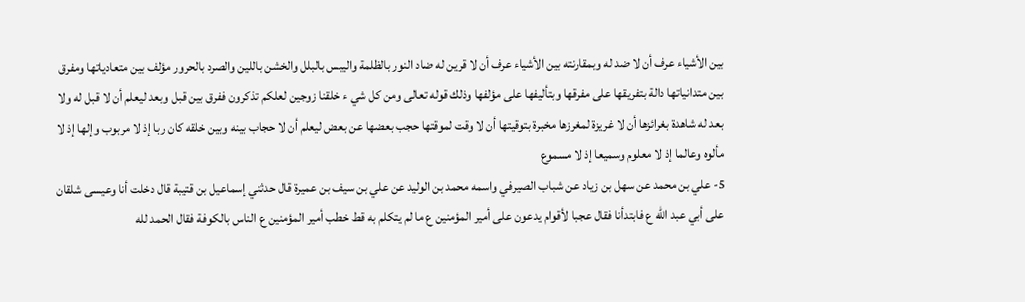بين الأشياء عرف أن لا ضد له وبمقارنته بين الأشياء عرف أن لا قرين له ضاد النور بالظلمة واليبس بالبلل والخشن باللين والصرد بالحرور مؤلف بين متعادياتها ومفرق بين متدانياتها دالة بتفريقها على مفرقها وبتأليفها على مؤلفها وذلك قوله تعالى ومن كل شي ء خلقنا زوجين لعلكم تذكرون ففرق بين قبل وبعد ليعلم أن لا قبل له ولا بعد له شاهدة بغرائزها أن لا غريزة لمغرزها مخبرة بتوقيتها أن لا وقت لموقتها حجب بعضها عن بعض ليعلم أن لا حجاب بينه وبين خلقه كان ربا إذ لا مربوب وإلها إذ لا مألوه وعالما إذ لا معلوم وسميعا إذ لا مسموع
5- علي بن محمد عن سهل بن زياد عن شباب الصيرفي واسمه محمد بن الوليد عن علي بن سيف بن عميرة قال حدثني إسماعيل بن قتيبة قال دخلت أنا وعيسى شلقان على أبي عبد الله ع فابتدأنا فقال عجبا لأقوام يدعون على أمير المؤمنين ع ما لم يتكلم به قط خطب أمير المؤمنين ع الناس بالكوفة فقال الحمد لله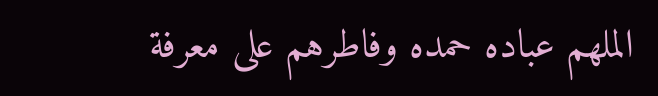الملهم عباده حمده وفاطرهم على معرفة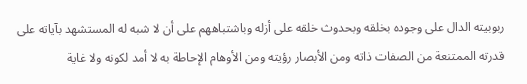ربوبيته الدال على وجوده بخلقه وبحدوث خلقه على أزله وباشتباههم على أن لا شبه له المستشهد بآياته على قدرته الممتنعة من الصفات ذاته ومن الأبصار رؤيته ومن الأوهام الإحاطة به لا أمد لكونه ولا غاية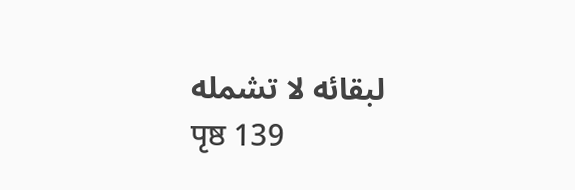لبقائه لا تشمله
पृष्ठ 139